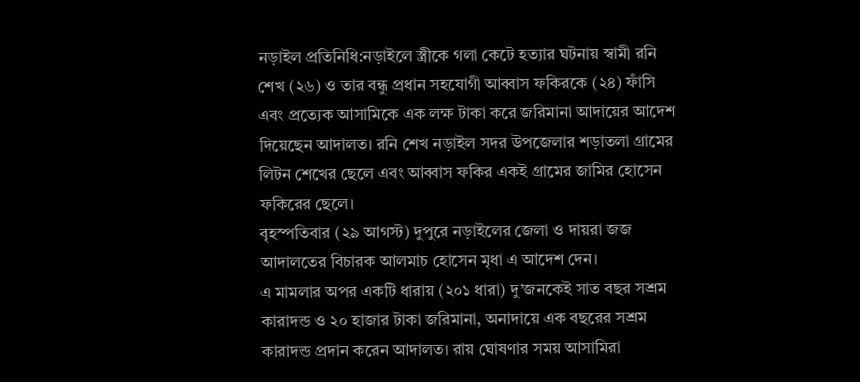নড়াইল প্রতিনিধি:নড়াইলে স্ত্রীকে গলা কেটে হত্যার ঘটনায় স্বামী রনি শেখ (২৬) ও তার বন্ধু প্রধান সহযোগী আব্বাস ফকিরকে (২৪) ফাঁসি এবং প্রত্যেক আসামিকে এক লক্ষ টাকা করে জরিমানা আদায়ের আদেশ দিয়েছেন আদালত। রনি শেখ নড়াইল সদর উপজেলার শড়াতলা গ্রামের লিটন শেখের ছেলে এবং আব্বাস ফকির একই গ্রামের জামির হোসেন ফকিরের ছেলে।
বৃহস্পতিবার (২৯ আগস্ট) দুপুরে নড়াইলের জেলা ও দায়রা জজ আদালতের বিচারক আলমাচ হোসেন মৃধা এ আদেশ দেন।
এ মামলার অপর একটি ধারায় (২০১ ধারা) দু’জনকেই সাত বছর সশ্রম কারাদন্ড ও ২০ হাজার টাকা জরিমানা, অনাদায়ে এক বছরের সশ্রম কারাদন্ড প্রদান করেন আদালত। রায় ঘোষণার সময় আসামিরা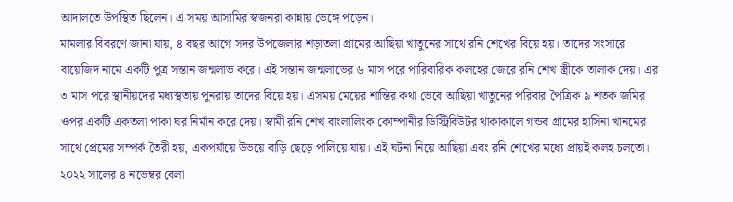আদালতে উপস্থিত ছিলেন। এ সময় আসামির স্বজনরা কান্নায় ভেঙ্গে পড়েন।
মামলার বিবরণে জানা যায়, ৪ বছর আগে সদর উপজেলার শড়াতলা গ্রামের আছিয়া খাতুনের সাথে রনি শেখের বিয়ে হয়। তাদের সংসারে বায়েজিদ নামে একটি পুত্র সন্তান জন্মলাভ করে। এই সন্তান জন্মলাভের ৬ মাস পরে পারিবারিক কলহের জেরে রনি শেখ স্ত্রীকে তালাক দেয়। এর ৩ মাস পরে স্থানীয়দের মধ্যস্থতায় পুনরায় তাদের বিয়ে হয়। এসময় মেয়ের শান্তির কথা ভেবে আছিয়া খাতুনের পরিবার পৈত্রিক ৯ শতক জমির ওপর একটি একতলা পাকা ঘর নির্মান করে দেয়। স্বামী রনি শেখ বাংলালিংক কোম্পানীর ডিস্ট্রিবিউটর থাকাকালে গন্ডব গ্রামের হাসিনা খানমের সাথে প্রেমের সম্পর্ক তৈরী হয়, একপর্যায়ে উভয়ে বাড়ি ছেড়ে পালিয়ে যায়। এই ঘটনা নিয়ে আছিয়া এবং রনি শেখের মধ্যে প্রায়ই কলহ চলতো।
২০২২ সালের ৪ নভেম্বর বেলা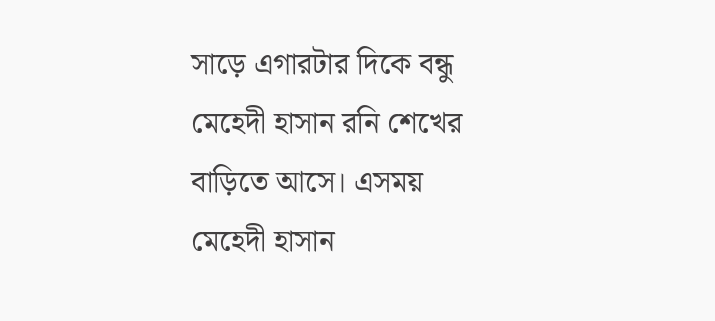সাড়ে এগারটার দিকে বন্ধু মেহেদী হাসান রনি শেখের বাড়িতে আসে। এসময় মেহেদী হাসান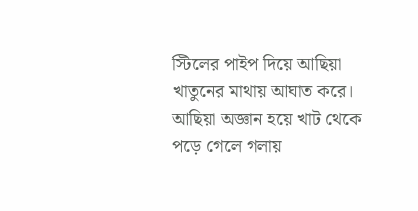স্টিলের পাইপ দিয়ে আছিয়া খাতুনের মাথায় আঘাত করে। আছিয়া অজ্ঞান হয়ে খাট থেকে পড়ে গেলে গলায়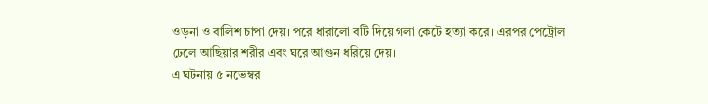ওড়না ও বালিশ চাপা দেয়। পরে ধারালো বটি দিয়ে গলা কেটে হত্যা করে। এরপর পেট্রোল ঢেলে আছিয়ার শরীর এবং ঘরে আগুন ধরিয়ে দেয়।
এ ঘটনায় ৫ নভেম্বর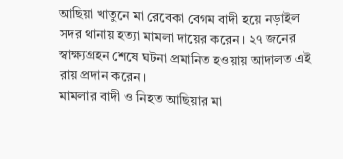আছিয়া খাতুনে মা রেবেকা বেগম বাদী হয়ে নড়াইল সদর থানায় হত্যা মামলা দায়ের করেন। ২৭ জনের স্বাক্ষ্যগ্রহন শেষে ঘটনা প্রমানিত হওয়ায় আদালত এই রায় প্রদান করেন।
মামলার বাদী ও নিহত আছিয়ার মা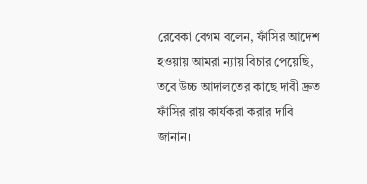রেবেকা বেগম বলেন, ফাঁসির আদেশ হওয়ায় আমরা ন্যায় বিচার পেয়েছি, তবে উচ্চ আদালতের কাছে দাবী দ্রুত ফাঁসির রায় কার্যকরা করার দাবি জানান।